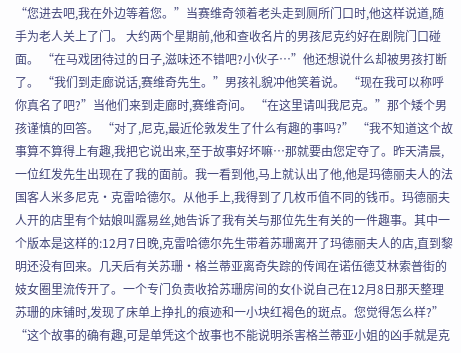“您进去吧,我在外边等着您。”当赛维奇领着老头走到厕所门口时,他这样说道,随手为老人关上了门。 大约两个星期前,他和查收名片的男孩尼克约好在剧院门口碰面。 “在马戏团待过的日子,滋味还不错吧?小伙子…”他还想说什么却被男孩打断了。 “我们到走廊说话,赛维奇先生。”男孩礼貌冲他笑着说。 “现在我可以称呼你真名了吧?”当他们来到走廊时,赛维奇问。 “在这里请叫我尼克。”那个矮个男孩谨慎的回答。 “对了,尼克,最近伦敦发生了什么有趣的事吗?” “我不知道这个故事算不算得上有趣,我把它说出来,至于故事好坏嘛…那就要由您定夺了。昨天清晨,一位红发先生出现在了我的面前。我一看到他,马上就认出了他,他是玛德丽夫人的法国客人米多尼克·克雷哈德尔。从他手上,我得到了几枚币值不同的钱币。玛德丽夫人开的店里有个姑娘叫露易丝,她告诉了我有关与那位先生有关的一件趣事。其中一个版本是这样的:12月7日晚,克雷哈德尔先生带着苏珊离开了玛德丽夫人的店,直到黎明还没有回来。几天后有关苏珊·格兰蒂亚离奇失踪的传闻在诺伍德艾林索普街的妓女圈里流传开了。一个专门负责收拾苏珊房间的女仆说自己在12月8日那天整理苏珊的床铺时,发现了床单上挣扎的痕迹和一小块红褐色的斑点。您觉得怎么样?” “这个故事的确有趣,可是单凭这个故事也不能说明杀害格兰蒂亚小姐的凶手就是克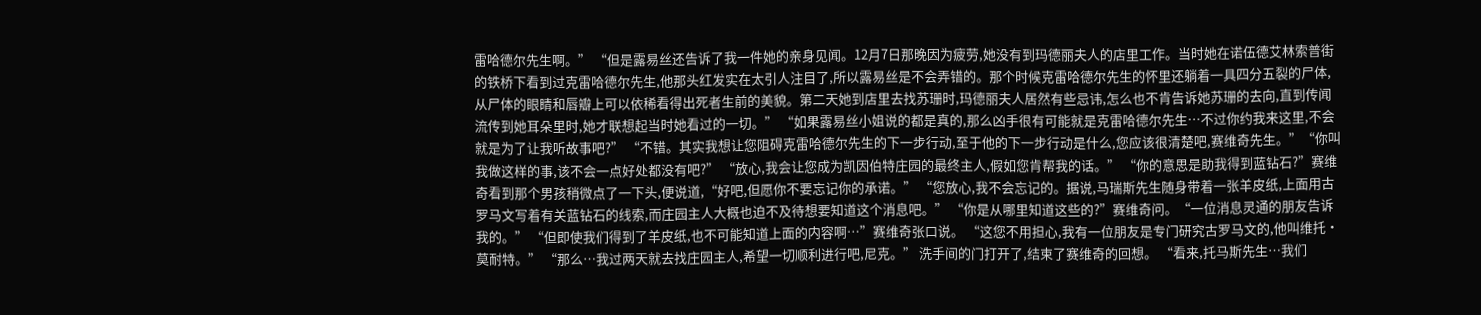雷哈德尔先生啊。” “但是露易丝还告诉了我一件她的亲身见闻。12月7日那晚因为疲劳,她没有到玛德丽夫人的店里工作。当时她在诺伍德艾林索普街的铁桥下看到过克雷哈德尔先生,他那头红发实在太引人注目了,所以露易丝是不会弄错的。那个时候克雷哈德尔先生的怀里还躺着一具四分五裂的尸体,从尸体的眼睛和唇瓣上可以依稀看得出死者生前的美貌。第二天她到店里去找苏珊时,玛德丽夫人居然有些忌讳,怎么也不肯告诉她苏珊的去向,直到传闻流传到她耳朵里时,她才联想起当时她看过的一切。” “如果露易丝小姐说的都是真的,那么凶手很有可能就是克雷哈德尔先生…不过你约我来这里,不会就是为了让我听故事吧?” “不错。其实我想让您阻碍克雷哈德尔先生的下一步行动,至于他的下一步行动是什么,您应该很清楚吧,赛维奇先生。”“你叫我做这样的事,该不会一点好处都没有吧?” “放心,我会让您成为凯因伯特庄园的最终主人,假如您肯帮我的话。” “你的意思是助我得到蓝钻石?”赛维奇看到那个男孩稍微点了一下头,便说道,“好吧,但愿你不要忘记你的承诺。” “您放心,我不会忘记的。据说,马瑞斯先生随身带着一张羊皮纸,上面用古罗马文写着有关蓝钻石的线索,而庄园主人大概也迫不及待想要知道这个消息吧。” “你是从哪里知道这些的?”赛维奇问。“一位消息灵通的朋友告诉我的。” “但即使我们得到了羊皮纸,也不可能知道上面的内容啊…”赛维奇张口说。 “这您不用担心,我有一位朋友是专门研究古罗马文的,他叫维托·莫耐特。” “那么…我过两天就去找庄园主人,希望一切顺利进行吧,尼克。” 洗手间的门打开了,结束了赛维奇的回想。 “看来,托马斯先生…我们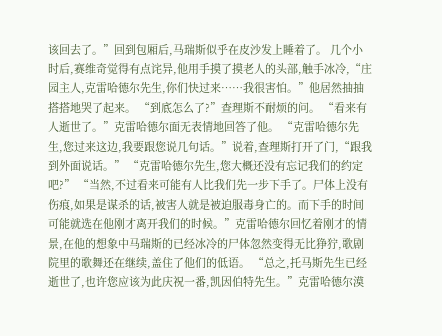该回去了。”回到包厢后,马瑞斯似乎在皮沙发上睡着了。 几个小时后,赛维奇觉得有点诧异,他用手摸了摸老人的头部,触手冰冷,“庄园主人,克雷哈德尔先生,你们快过来……我很害怕。”他居然抽抽搭搭地哭了起来。 “到底怎么了?”查理斯不耐烦的问。 “看来有人逝世了。”克雷哈德尔面无表情地回答了他。 “克雷哈德尔先生,您过来这边,我要跟您说几句话。”说着,查理斯打开了门,“跟我到外面说话。” “克雷哈德尔先生,您大概还没有忘记我们的约定吧?” “当然,不过看来可能有人比我们先一步下手了。尸体上没有伤痕,如果是谋杀的话,被害人就是被迫服毒身亡的。而下手的时间可能就选在他刚才离开我们的时候。”克雷哈德尔回忆着刚才的情景,在他的想象中马瑞斯的已经冰冷的尸体忽然变得无比狰狞,歌剧院里的歌舞还在继续,盖住了他们的低语。 “总之,托马斯先生已经逝世了,也许您应该为此庆祝一番,凯因伯特先生。”克雷哈德尔漠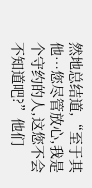然地总结道,“至于其他…您尽管放心,我是个守约的人,这您不会不知道吧?”他们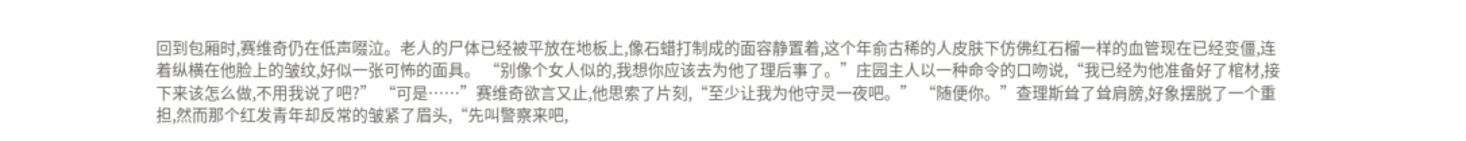回到包厢时,赛维奇仍在低声啜泣。老人的尸体已经被平放在地板上,像石蜡打制成的面容静置着,这个年俞古稀的人皮肤下仿佛红石榴一样的血管现在已经变僵,连着纵横在他脸上的皱纹,好似一张可怖的面具。 “别像个女人似的,我想你应该去为他了理后事了。”庄园主人以一种命令的口吻说,“我已经为他准备好了棺材,接下来该怎么做,不用我说了吧?” “可是……”赛维奇欲言又止,他思索了片刻,“至少让我为他守灵一夜吧。” “随便你。”查理斯耸了耸肩膀,好象摆脱了一个重担,然而那个红发青年却反常的皱紧了眉头,“先叫警察来吧,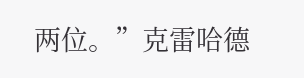两位。”克雷哈德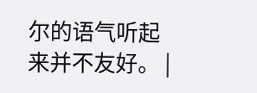尔的语气听起来并不友好。 |